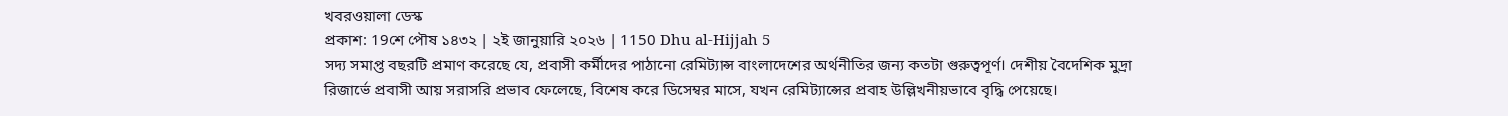খবরওয়ালা ডেস্ক
প্রকাশ: 19শে পৌষ ১৪৩২ | ২ই জানুয়ারি ২০২৬ | 1150 Dhu al-Hijjah 5
সদ্য সমাপ্ত বছরটি প্রমাণ করেছে যে, প্রবাসী কর্মীদের পাঠানো রেমিট্যান্স বাংলাদেশের অর্থনীতির জন্য কতটা গুরুত্বপূর্ণ। দেশীয় বৈদেশিক মুদ্রা রিজার্ভে প্রবাসী আয় সরাসরি প্রভাব ফেলেছে, বিশেষ করে ডিসেম্বর মাসে, যখন রেমিট্যান্সের প্রবাহ উল্লিখনীয়ভাবে বৃদ্ধি পেয়েছে।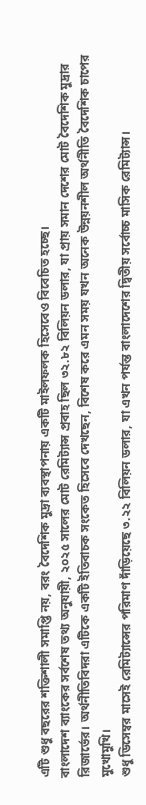এটি শুধু বছরের শক্তিশালী সমাপ্তি নয়, বরং বৈদেশিক মুদ্রা ব্যবস্থাপনায় একটি মাইলফলক হিসেবেও বিবেচিত হচ্ছে।
বাংলাদেশ ব্যাংকের সর্বশেষ তথ্য অনুযায়ী, ২০২৫ সালের মোট রেমিট্যান্স প্রবাহ ছিল ৩২.৮২ বিলিয়ন ডলার, যা প্রায় সমান দেশের মোট বৈদেশিক মুদ্রার রিজার্ভের। অর্থনীতিবিদরা এটিকে একটি ইতিবাচক সংকেত হিসেবে দেখছেন, বিশেষ করে এমন সময় যখন অনেক উন্নয়নশীল অর্থনীতি বৈদেশিক চাপের মুখোমুখি।
শুধু ডিসেম্বর মাসেই রেমিট্যান্সের পরিমাণ দাঁড়িয়েছে ৩.২২ বিলিয়ন ডলার, যা এখন পর্যন্ত বাংলাদেশের দ্বিতীয় সর্বোচ্চ মাসিক রেমিট্যান্স।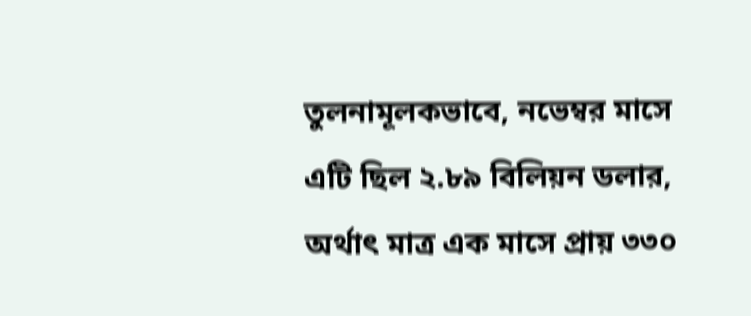তুলনামূলকভাবে, নভেম্বর মাসে এটি ছিল ২.৮৯ বিলিয়ন ডলার, অর্থাৎ মাত্র এক মাসে প্রায় ৩৩০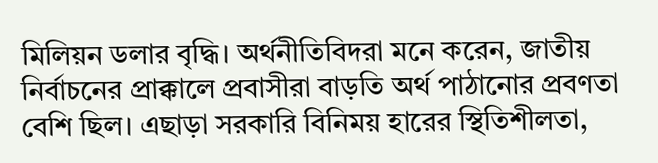মিলিয়ন ডলার বৃদ্ধি। অর্থনীতিবিদরা মনে করেন, জাতীয় নির্বাচনের প্রাক্কালে প্রবাসীরা বাড়তি অর্থ পাঠানোর প্রবণতা বেশি ছিল। এছাড়া সরকারি বিনিময় হারের স্থিতিশীলতা,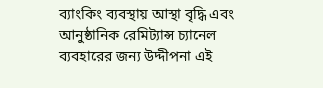ব্যাংকিং ব্যবস্থায় আস্থা বৃদ্ধি এবং আনুষ্ঠানিক রেমিট্যান্স চ্যানেল ব্যবহারের জন্য উদ্দীপনা এই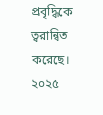প্রবৃদ্ধিকে ত্বরান্বিত করেছে।
২০২৫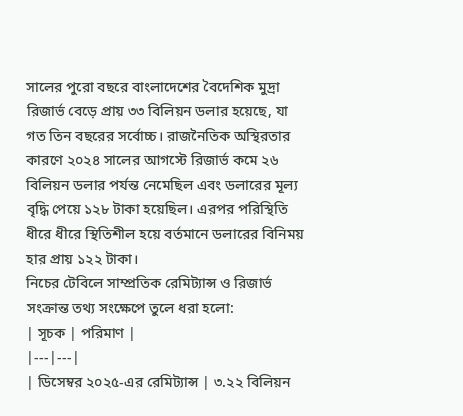সালের পুরো বছরে বাংলাদেশের বৈদেশিক মুদ্রা রিজার্ভ বেড়ে প্রায় ৩৩ বিলিয়ন ডলার হয়েছে, যা গত তিন বছরের সর্বোচ্চ। রাজনৈতিক অস্থিরতার কারণে ২০২৪ সালের আগস্টে রিজার্ভ কমে ২৬ বিলিয়ন ডলার পর্যন্ত নেমেছিল এবং ডলারের মূল্য বৃদ্ধি পেয়ে ১২৮ টাকা হয়েছিল। এরপর পরিস্থিতি ধীরে ধীরে স্থিতিশীল হয়ে বর্তমানে ডলারের বিনিময় হার প্রায় ১২২ টাকা।
নিচের টেবিলে সাম্প্রতিক রেমিট্যান্স ও রিজার্ভ সংক্রান্ত তথ্য সংক্ষেপে তুলে ধরা হলো:
| সূচক | পরিমাণ |
|---|---|
| ডিসেম্বর ২০২৫-এর রেমিট্যান্স | ৩.২২ বিলিয়ন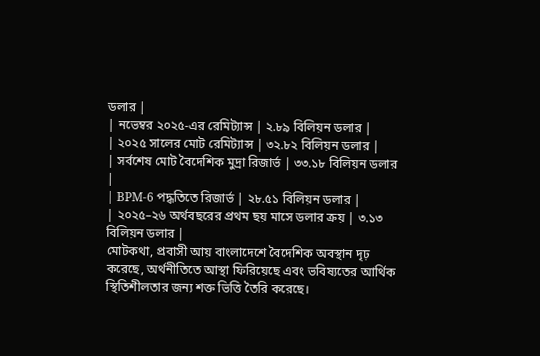ডলার |
| নভেম্বর ২০২৫-এর রেমিট্যান্স | ২.৮৯ বিলিয়ন ডলার |
| ২০২৫ সালের মোট রেমিট্যান্স | ৩২.৮২ বিলিয়ন ডলার |
| সর্বশেষ মোট বৈদেশিক মুদ্রা রিজার্ভ | ৩৩.১৮ বিলিয়ন ডলার |
| BPM-6 পদ্ধতিতে রিজার্ভ | ২৮.৫১ বিলিয়ন ডলার |
| ২০২৫–২৬ অর্থবছরের প্রথম ছয় মাসে ডলার ক্রয় | ৩.১৩ বিলিয়ন ডলার |
মোটকথা, প্রবাসী আয় বাংলাদেশে বৈদেশিক অবস্থান দৃঢ় করেছে, অর্থনীতিতে আস্থা ফিরিয়েছে এবং ভবিষ্যতের আর্থিক স্থিতিশীলতার জন্য শক্ত ভিত্তি তৈরি করেছে।